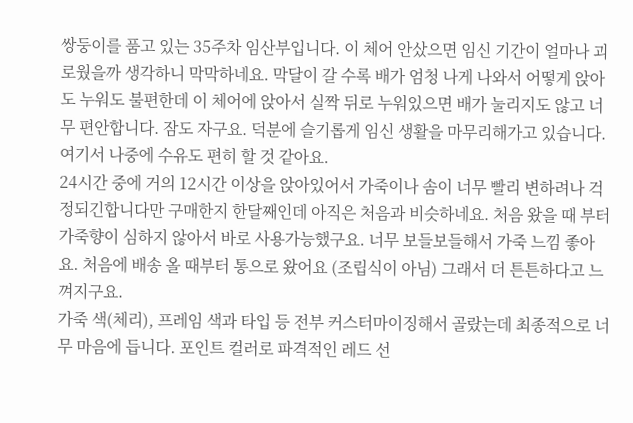쌍둥이를 품고 있는 35주차 임산부입니다. 이 체어 안샀으면 임신 기간이 얼마나 괴로웠을까 생각하니 막막하네요. 막달이 갈 수록 배가 엄청 나게 나와서 어떻게 앉아도 누워도 불편한데 이 체어에 앉아서 실짝 뒤로 누워있으면 배가 눌리지도 않고 너무 편안합니다. 잠도 자구요. 덕분에 슬기롭게 임신 생활을 마무리해가고 있습니다. 여기서 나중에 수유도 편히 할 것 같아요.
24시간 중에 거의 12시간 이상을 앉아있어서 가죽이나 솜이 너무 빨리 변하려나 걱정되긴합니다만 구매한지 한달째인데 아직은 처음과 비슷하네요. 처음 왔을 때 부터 가죽향이 심하지 않아서 바로 사용가능했구요. 너무 보들보들해서 가죽 느낌 좋아요. 처음에 배송 올 때부터 통으로 왔어요 (조립식이 아님) 그래서 더 튼튼하다고 느껴지구요.
가죽 색(체리), 프레임 색과 타입 등 전부 커스터마이징해서 골랐는데 최종적으로 너무 마음에 듭니다. 포인트 컬러로 파격적인 레드 선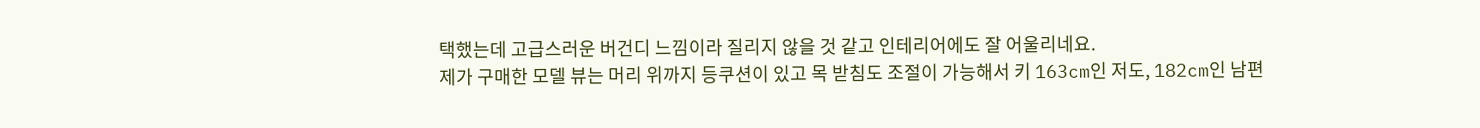택했는데 고급스러운 버건디 느낌이라 질리지 않을 것 같고 인테리어에도 잘 어울리네요.
제가 구매한 모델 뷰는 머리 위까지 등쿠션이 있고 목 받침도 조절이 가능해서 키 163cm인 저도, 182cm인 남편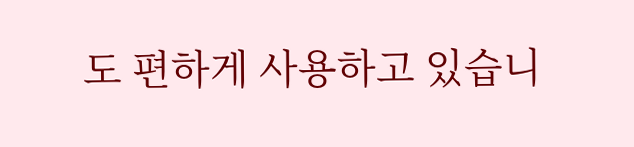도 편하게 사용하고 있습니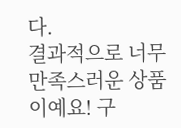다.
결과적으로 너무 만족스러운 상품이예요! 구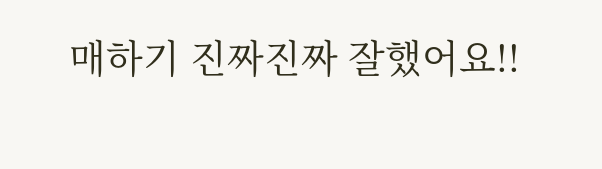매하기 진짜진짜 잘했어요!!